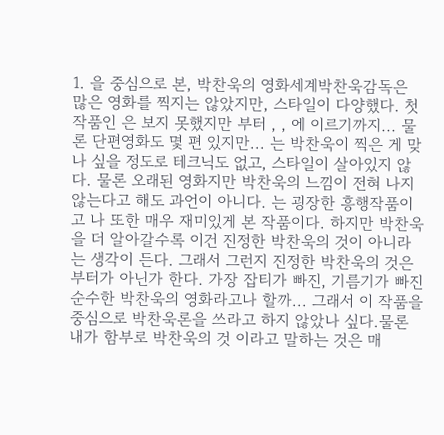1. 을 중심으로 본, 박찬욱의 영화세계박찬욱감독은 많은 영화를 찍지는 않았지만, 스타일이 다양했다. 첫 작품인 은 보지 못했지만 부터 , , 에 이르기까지... 물론 단편영화도 몇 편 있지만... 는 박찬욱이 찍은 게 맞나 싶을 정도로 테크닉도 없고, 스타일이 살아있지 않다. 물론 오래된 영화지만 박찬욱의 느낌이 전혀 나지 않는다고 해도 과언이 아니다. 는 굉장한 흥행작품이고 나 또한 매우 재미있게 본 작품이다. 하지만 박찬욱을 더 알아갈수록 이건 진정한 박찬욱의 것이 아니라는 생각이 든다. 그래서 그런지 진정한 박찬욱의 것은 부터가 아닌가 한다. 가장 잡티가 빠진, 기름기가 빠진 순수한 박찬욱의 영화라고나 할까... 그래서 이 작품을 중심으로 박찬욱론을 쓰라고 하지 않았나 싶다.물론 내가 함부로 박찬욱의 것 이라고 말하는 것은 매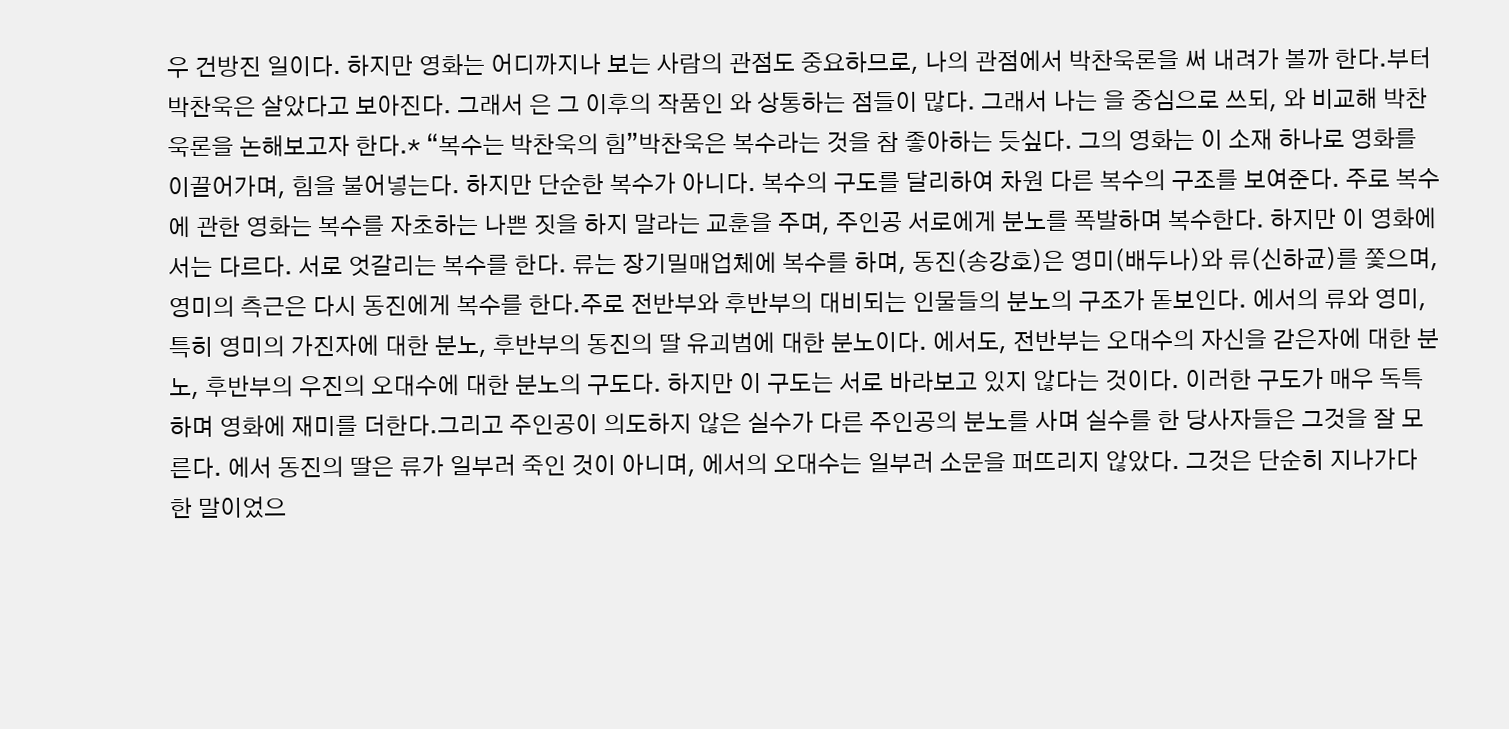우 건방진 일이다. 하지만 영화는 어디까지나 보는 사람의 관점도 중요하므로, 나의 관점에서 박찬욱론을 써 내려가 볼까 한다.부터 박찬욱은 살았다고 보아진다. 그래서 은 그 이후의 작품인 와 상통하는 점들이 많다. 그래서 나는 을 중심으로 쓰되, 와 비교해 박찬욱론을 논해보고자 한다.* “복수는 박찬욱의 힘”박찬욱은 복수라는 것을 참 좋아하는 듯싶다. 그의 영화는 이 소재 하나로 영화를 이끌어가며, 힘을 불어넣는다. 하지만 단순한 복수가 아니다. 복수의 구도를 달리하여 차원 다른 복수의 구조를 보여준다. 주로 복수에 관한 영화는 복수를 자초하는 나쁜 짓을 하지 말라는 교훈을 주며, 주인공 서로에게 분노를 폭발하며 복수한다. 하지만 이 영화에서는 다르다. 서로 엇갈리는 복수를 한다. 류는 장기밀매업체에 복수를 하며, 동진(송강호)은 영미(배두나)와 류(신하균)를 쫓으며, 영미의 측근은 다시 동진에게 복수를 한다.주로 전반부와 후반부의 대비되는 인물들의 분노의 구조가 돋보인다. 에서의 류와 영미, 특히 영미의 가진자에 대한 분노, 후반부의 동진의 딸 유괴범에 대한 분노이다. 에서도, 전반부는 오대수의 자신을 갇은자에 대한 분노, 후반부의 우진의 오대수에 대한 분노의 구도다. 하지만 이 구도는 서로 바라보고 있지 않다는 것이다. 이러한 구도가 매우 독특하며 영화에 재미를 더한다.그리고 주인공이 의도하지 않은 실수가 다른 주인공의 분노를 사며 실수를 한 당사자들은 그것을 잘 모른다. 에서 동진의 딸은 류가 일부러 죽인 것이 아니며, 에서의 오대수는 일부러 소문을 퍼뜨리지 않았다. 그것은 단순히 지나가다 한 말이었으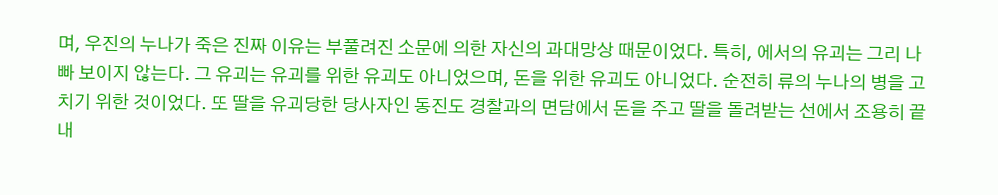며, 우진의 누나가 죽은 진짜 이유는 부풀려진 소문에 의한 자신의 과대망상 때문이었다. 특히, 에서의 유괴는 그리 나빠 보이지 않는다. 그 유괴는 유괴를 위한 유괴도 아니었으며, 돈을 위한 유괴도 아니었다. 순전히 류의 누나의 병을 고치기 위한 것이었다. 또 딸을 유괴당한 당사자인 동진도 경찰과의 면담에서 돈을 주고 딸을 돌려받는 선에서 조용히 끝내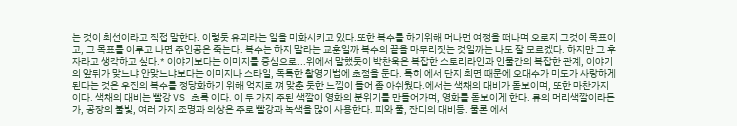는 것이 최선이라고 직접 말한다. 이렇듯 유괴라는 일을 미화시키고 있다.또한 복수를 하기위해 머나먼 여정을 떠나며 오로지 그것이 목표이고, 그 목표를 이루고 나면 주인공은 죽는다. 복수는 하지 말라는 교훈일까 복수의 끝을 마무리짓는 것일까는 나도 잘 모르겠다. 하지만 그 후자라고 생각하고 싶다.* 이야기보다는 이미지를 중심으로...위에서 말했듯이 박찬욱은 복잡한 스토리라인과 인물간의 복잡한 관계, 이야기의 앞뒤가 맞느냐 안맞느냐보다는 이미지나 스타일, 독특한 촬영기법에 초점을 둔다. 특히 에서 단지 최면 때문에 오대수가 미도가 사랑하게 된다는 것은 우진의 복수를 정당화하기 위해 억지로 껴 맞춘 듯한 느낌이 들어 좀 아쉬웠다.에서는 색채의 대비가 돋보이며, 또한 마찬가지이다. 색채의 대비는 빨강 VS 초록 이다. 이 두 가지 주된 색깔이 영화의 분위기를 만들어가며, 영화를 돋보이게 한다. 류의 머리색깔이라든가, 공장의 불빛, 여러 가지 조명과 의상은 주로 빨강과 녹색을 많이 사용한다. 피와 풀, 잔디의 대비등. 물론 에서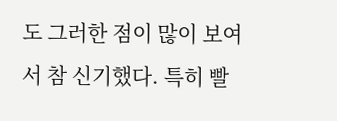도 그러한 점이 많이 보여서 참 신기했다. 특히 빨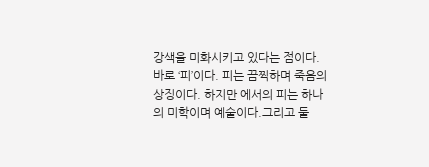강색을 미화시키고 있다는 점이다. 바로 ‘피’이다. 피는 끔찍하며 죽음의 상징이다. 하지만 에서의 피는 하나의 미학이며 예술이다.그리고 둘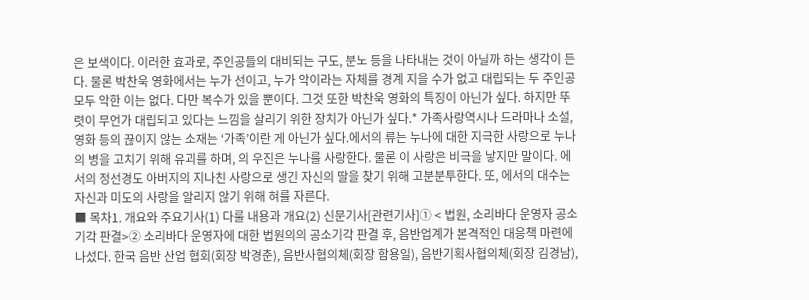은 보색이다. 이러한 효과로, 주인공들의 대비되는 구도, 분노 등을 나타내는 것이 아닐까 하는 생각이 든다. 물론 박찬욱 영화에서는 누가 선이고, 누가 악이라는 자체를 경계 지을 수가 없고 대립되는 두 주인공 모두 악한 이는 없다. 다만 복수가 있을 뿐이다. 그것 또한 박찬욱 영화의 특징이 아닌가 싶다. 하지만 뚜렷이 무언가 대립되고 있다는 느낌을 살리기 위한 장치가 아닌가 싶다.* 가족사랑역시나 드라마나 소설, 영화 등의 끊이지 않는 소재는 ‘가족’이란 게 아닌가 싶다.에서의 류는 누나에 대한 지극한 사랑으로 누나의 병을 고치기 위해 유괴를 하며, 의 우진은 누나를 사랑한다. 물론 이 사랑은 비극을 낳지만 말이다. 에서의 정선경도 아버지의 지나친 사랑으로 생긴 자신의 딸을 찾기 위해 고분분투한다. 또, 에서의 대수는 자신과 미도의 사랑을 알리지 않기 위해 혀를 자른다.
■ 목차1. 개요와 주요기사(1) 다룰 내용과 개요(2) 신문기사[관련기사]① < 법원, 소리바다 운영자 공소기각 판결>② 소리바다 운영자에 대한 법원의의 공소기각 판결 후, 음반업계가 본격적인 대응책 마련에 나섰다. 한국 음반 산업 협회(회장 박경춘), 음반사협의체(회장 함용일), 음반기획사협의체(회장 김경남),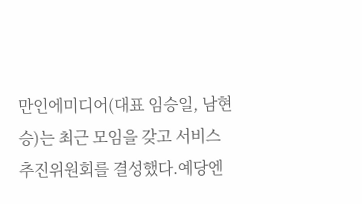만인에미디어(대표 임승일, 남현승)는 최근 모임을 갖고 서비스추진위원회를 결성했다.예당엔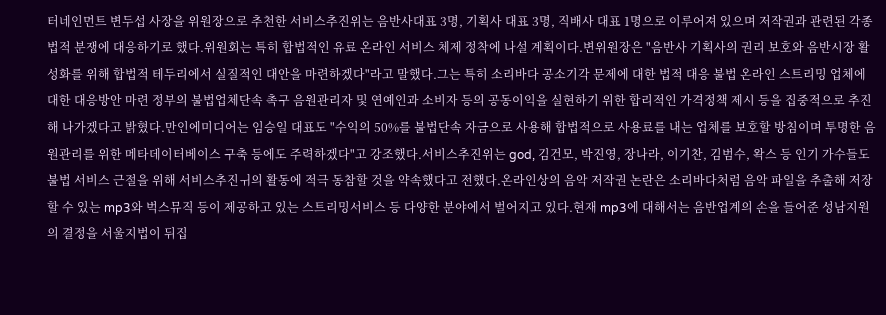터네인먼트 변두섭 사장을 위원장으로 추천한 서비스추진위는 음반사대표 3명, 기획사 대표 3명, 직배사 대표 1명으로 이루어져 있으며 저작권과 관련된 각종 법적 분쟁에 대응하기로 했다.위원회는 특히 합법적인 유료 온라인 서비스 체제 정착에 나설 계획이다.변위원장은 "음반사 기획사의 권리 보호와 음반시장 활성화를 위해 합법적 테두리에서 실질적인 대안을 마련하겠다"라고 말했다.그는 특히 소리바다 공소기각 문제에 대한 법적 대응 불법 온라인 스트리밍 업체에 대한 대응방안 마련 정부의 불법업체단속 촉구 음원관리자 및 연예인과 소비자 등의 공동이익을 실현하기 위한 합리적인 가격정책 제시 등을 집중적으로 추진해 나가겠다고 밝혔다.만인에미디어는 임승일 대표도 "수익의 50%를 불법단속 자금으로 사용해 합법적으로 사용료를 내는 업체를 보호할 방침이며 투명한 음원관리를 위한 메타데이터베이스 구축 등에도 주력하겠다"고 강조했다.서비스추진위는 god, 김건모, 박진영, 장나라, 이기찬, 김범수, 왁스 등 인기 가수들도 불법 서비스 근절을 위해 서비스추진ㅟ의 활동에 적극 동참할 것을 약속했다고 전했다.온라인상의 음악 저작권 논란은 소리바다처럼 음악 파일을 추출해 저장할 수 있는 mp3와 벅스뮤직 등이 제공하고 있는 스트리밍서비스 등 다양한 분야에서 벌어지고 있다.현재 mp3에 대해서는 음반업계의 손을 들어준 성남지원의 결정을 서울지법이 뒤집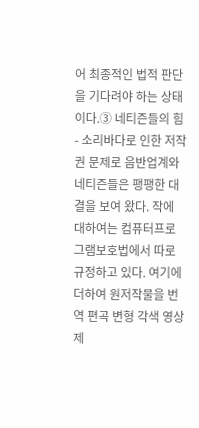어 최종적인 법적 판단을 기다려야 하는 상태이다.③ 네티즌들의 힘- 소리바다로 인한 저작권 문제로 음반업계와 네티즌들은 팽팽한 대결을 보여 왔다. 작에 대하여는 컴퓨터프로그램보호법에서 따로 규정하고 있다. 여기에 더하여 원저작물을 번역 편곡 변형 각색 영상제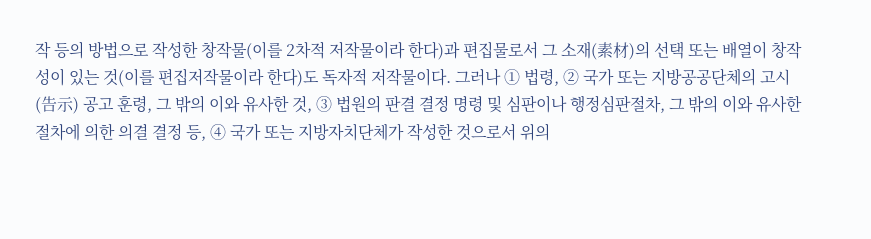작 등의 방법으로 작성한 창작물(이를 2차적 저작물이라 한다)과 편집물로서 그 소재(素材)의 선택 또는 배열이 창작성이 있는 것(이를 편집저작물이라 한다)도 독자적 저작물이다. 그러나 ① 법령, ② 국가 또는 지방공공단체의 고시(告示) 공고 훈령, 그 밖의 이와 유사한 것, ③ 법원의 판결 결정 명령 및 심판이나 행정심판절차, 그 밖의 이와 유사한 절차에 의한 의결 결정 등, ④ 국가 또는 지방자치단체가 작성한 것으로서 위의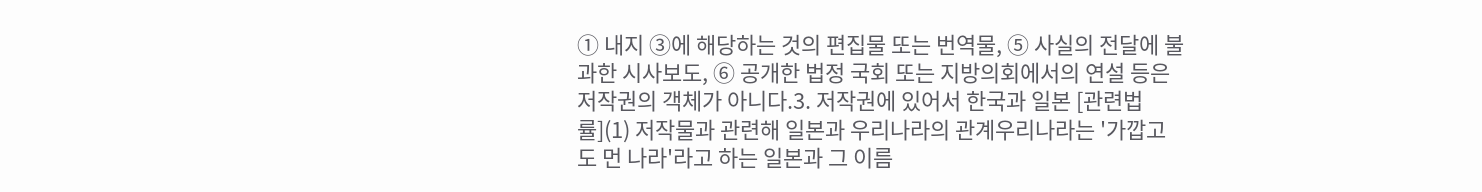① 내지 ③에 해당하는 것의 편집물 또는 번역물, ⑤ 사실의 전달에 불과한 시사보도, ⑥ 공개한 법정 국회 또는 지방의회에서의 연설 등은 저작권의 객체가 아니다.3. 저작권에 있어서 한국과 일본 [관련법률](1) 저작물과 관련해 일본과 우리나라의 관계우리나라는 '가깝고도 먼 나라'라고 하는 일본과 그 이름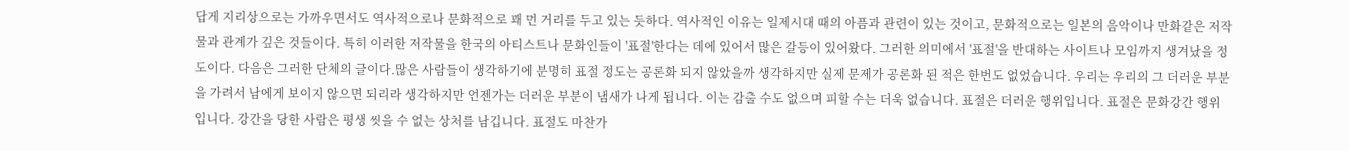답게 지리상으로는 가까우면서도 역사적으로나 문화적으로 꽤 먼 거리를 두고 있는 듯하다. 역사적인 이유는 일제시대 때의 아픔과 관련이 있는 것이고, 문화적으로는 일본의 음악이나 만화같은 저작물과 관계가 깊은 것들이다. 특히 이러한 저작물을 한국의 아티스트나 문화인들이 '표절'한다는 데에 있어서 많은 갈등이 있어왔다. 그러한 의미에서 '표절'을 반대하는 사이트나 모임까지 생겨났을 정도이다. 다음은 그러한 단체의 글이다.많은 사람들이 생각하기에 분명히 표절 정도는 공론화 되지 않았을까 생각하지만 실제 문제가 공론화 된 적은 한번도 없었습니다. 우리는 우리의 그 더러운 부분을 가려서 남에게 보이지 않으면 되리라 생각하지만 언젠가는 더러운 부분이 냄새가 나게 됩니다. 이는 감출 수도 없으며 피할 수는 더욱 없습니다. 표절은 더러운 행위입니다. 표절은 문화강간 행위입니다. 강간을 당한 사람은 평생 씻을 수 없는 상처를 남깁니다. 표절도 마찬가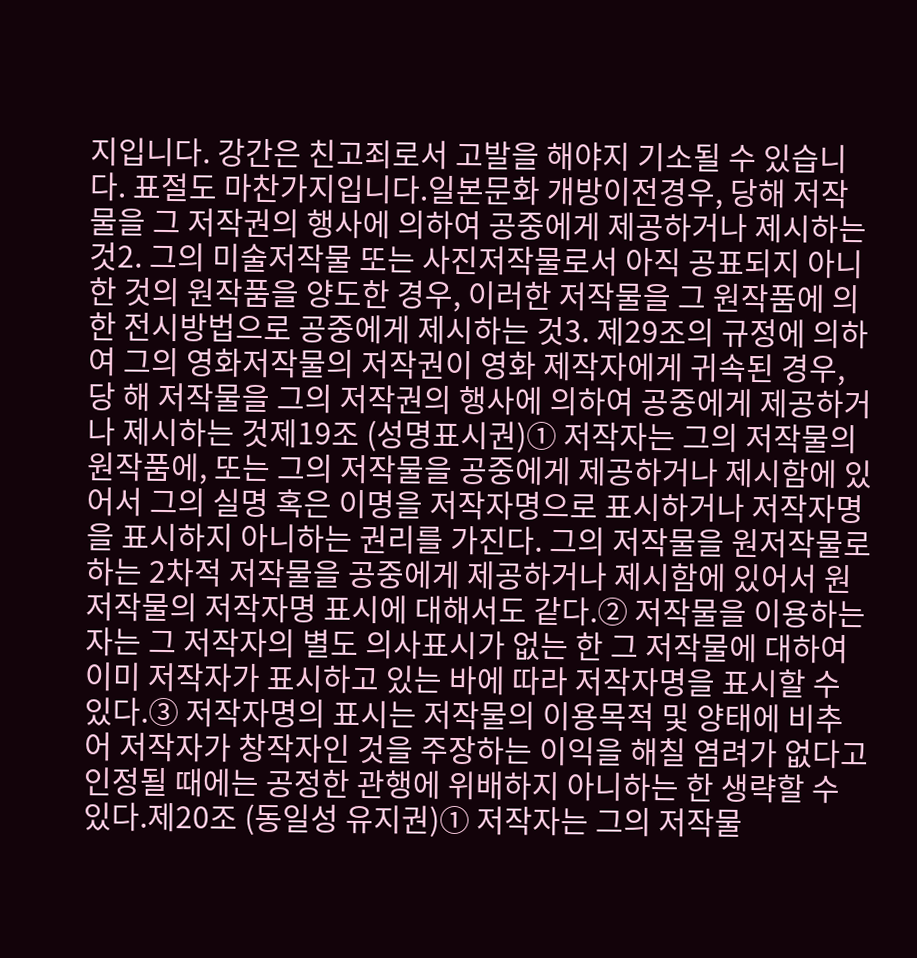지입니다. 강간은 친고죄로서 고발을 해야지 기소될 수 있습니다. 표절도 마찬가지입니다.일본문화 개방이전경우, 당해 저작물을 그 저작권의 행사에 의하여 공중에게 제공하거나 제시하는 것2. 그의 미술저작물 또는 사진저작물로서 아직 공표되지 아니한 것의 원작품을 양도한 경우, 이러한 저작물을 그 원작품에 의한 전시방법으로 공중에게 제시하는 것3. 제29조의 규정에 의하여 그의 영화저작물의 저작권이 영화 제작자에게 귀속된 경우, 당 해 저작물을 그의 저작권의 행사에 의하여 공중에게 제공하거나 제시하는 것제19조 (성명표시권)① 저작자는 그의 저작물의 원작품에, 또는 그의 저작물을 공중에게 제공하거나 제시함에 있어서 그의 실명 혹은 이명을 저작자명으로 표시하거나 저작자명을 표시하지 아니하는 권리를 가진다. 그의 저작물을 원저작물로 하는 2차적 저작물을 공중에게 제공하거나 제시함에 있어서 원저작물의 저작자명 표시에 대해서도 같다.② 저작물을 이용하는 자는 그 저작자의 별도 의사표시가 없는 한 그 저작물에 대하여 이미 저작자가 표시하고 있는 바에 따라 저작자명을 표시할 수 있다.③ 저작자명의 표시는 저작물의 이용목적 및 양태에 비추어 저작자가 창작자인 것을 주장하는 이익을 해칠 염려가 없다고 인정될 때에는 공정한 관행에 위배하지 아니하는 한 생략할 수 있다.제20조 (동일성 유지권)① 저작자는 그의 저작물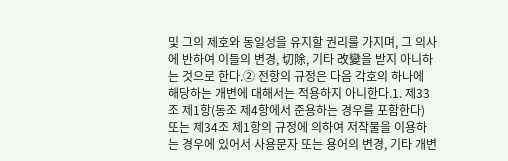및 그의 제호와 동일성을 유지할 권리를 가지며, 그 의사에 반하여 이들의 변경, 切除, 기타 改變을 받지 아니하는 것으로 한다.② 전항의 규정은 다음 각호의 하나에 해당하는 개변에 대해서는 적용하지 아니한다.1. 제33조 제1항(동조 제4항에서 준용하는 경우를 포함한다) 또는 제34조 제1항의 규정에 의하여 저작물을 이용하는 경우에 있어서 사용문자 또는 용어의 변경, 기타 개변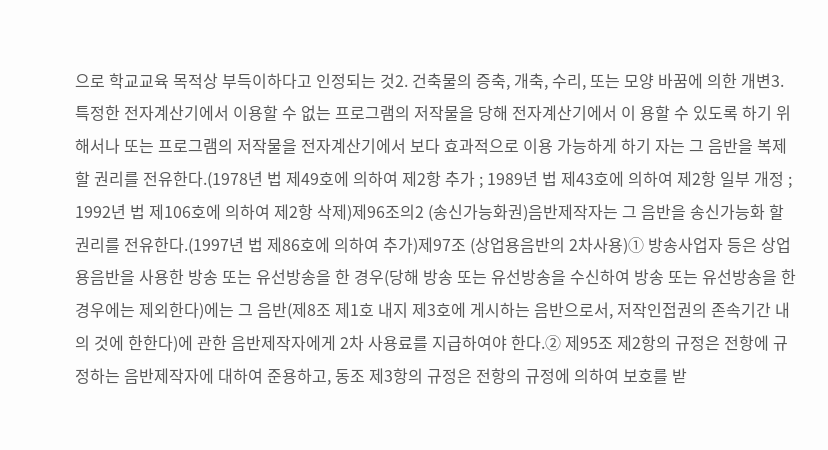으로 학교교육 목적상 부득이하다고 인정되는 것2. 건축물의 증축, 개축, 수리, 또는 모양 바꿈에 의한 개변3. 특정한 전자계산기에서 이용할 수 없는 프로그램의 저작물을 당해 전자계산기에서 이 용할 수 있도록 하기 위해서나 또는 프로그램의 저작물을 전자계산기에서 보다 효과적으로 이용 가능하게 하기 자는 그 음반을 복제할 권리를 전유한다.(1978년 법 제49호에 의하여 제2항 추가 ; 1989년 법 제43호에 의하여 제2항 일부 개정 ; 1992년 법 제106호에 의하여 제2항 삭제)제96조의2 (송신가능화권)음반제작자는 그 음반을 송신가능화 할 권리를 전유한다.(1997년 법 제86호에 의하여 추가)제97조 (상업용음반의 2차사용)① 방송사업자 등은 상업용음반을 사용한 방송 또는 유선방송을 한 경우(당해 방송 또는 유선방송을 수신하여 방송 또는 유선방송을 한 경우에는 제외한다)에는 그 음반(제8조 제1호 내지 제3호에 게시하는 음반으로서, 저작인접권의 존속기간 내의 것에 한한다)에 관한 음반제작자에게 2차 사용료를 지급하여야 한다.② 제95조 제2항의 규정은 전항에 규정하는 음반제작자에 대하여 준용하고, 동조 제3항의 규정은 전항의 규정에 의하여 보호를 받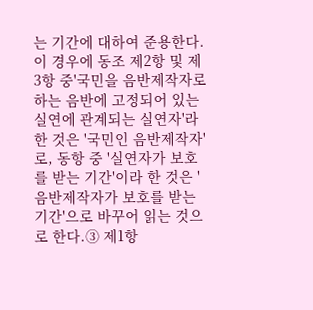는 기간에 대하여 준용한다. 이 경우에 동조 제2항 및 제3항 중'국민을 음반제작자로 하는 음반에 고정되어 있는 실연에 관계되는 실연자'라 한 것은 '국민인 음반제작자'로, 동항 중 '실연자가 보호를 받는 기간'이라 한 것은 '음반제작자가 보호를 받는 기간'으로 바꾸어 읽는 것으로 한다.③ 제1항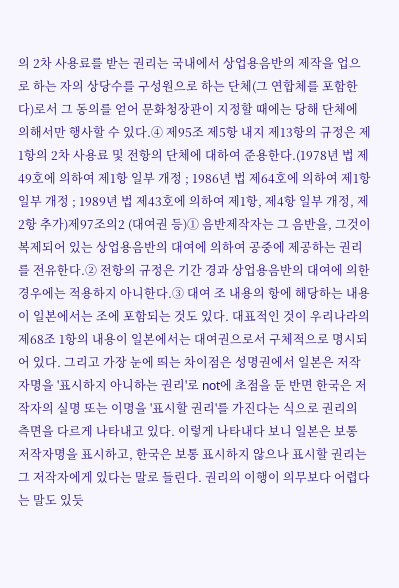의 2차 사용료를 받는 권리는 국내에서 상업용음반의 제작을 업으로 하는 자의 상당수를 구성원으로 하는 단체(그 연합체를 포함한다)로서 그 동의를 얻어 문화청장관이 지정할 때에는 당해 단체에 의해서만 행사할 수 있다.④ 제95조 제5항 내지 제13항의 규정은 제1항의 2차 사용료 및 전항의 단체에 대하여 준용한다.(1978년 법 제49호에 의하여 제1항 일부 개정 ; 1986년 법 제64호에 의하여 제1항 일부 개정 ; 1989년 법 제43호에 의하여 제1항, 제4항 일부 개정, 제2항 추가)제97조의2 (대여권 등)① 음반제작자는 그 음반을, 그것이 복제되어 있는 상업용음반의 대여에 의하여 공중에 제공하는 권리를 전유한다.② 전항의 규정은 기간 경과 상업용음반의 대여에 의한 경우에는 적용하지 아니한다.③ 대여 조 내용의 항에 해당하는 내용이 일본에서는 조에 포함되는 것도 있다. 대표적인 것이 우리나라의 제68조 1항의 내용이 일본에서는 대여권으로서 구체적으로 명시되어 있다. 그리고 가장 눈에 띄는 차이점은 성명권에서 일본은 저작자명을 '표시하지 아니하는 권리'로 not에 초점을 둔 반면 한국은 저작자의 실명 또는 이명을 '표시할 권리'를 가진다는 식으로 권리의 측면을 다르게 나타내고 있다. 이렇게 나타내다 보니 일본은 보통 저작자명을 표시하고, 한국은 보통 표시하지 않으나 표시할 권리는 그 저작자에게 있다는 말로 들린다. 권리의 이행이 의무보다 어렵다는 말도 있듯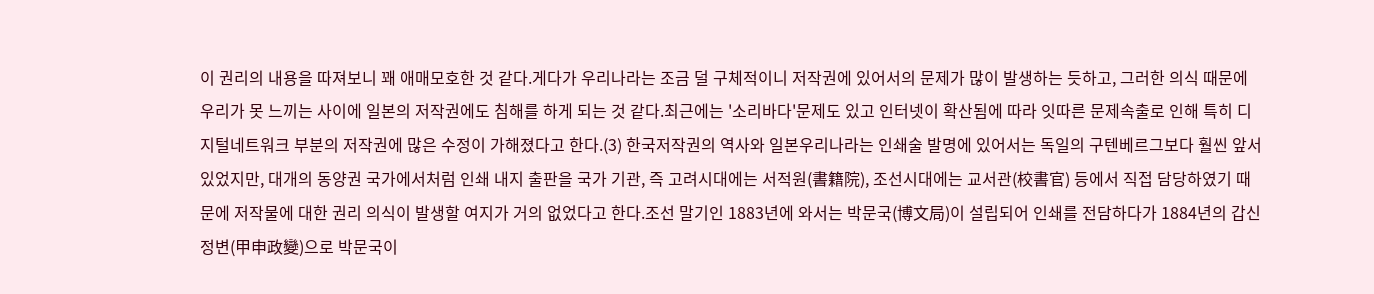이 권리의 내용을 따져보니 꽤 애매모호한 것 같다.게다가 우리나라는 조금 덜 구체적이니 저작권에 있어서의 문제가 많이 발생하는 듯하고, 그러한 의식 때문에 우리가 못 느끼는 사이에 일본의 저작권에도 침해를 하게 되는 것 같다.최근에는 '소리바다'문제도 있고 인터넷이 확산됨에 따라 잇따른 문제속출로 인해 특히 디지털네트워크 부분의 저작권에 많은 수정이 가해졌다고 한다.(3) 한국저작권의 역사와 일본우리나라는 인쇄술 발명에 있어서는 독일의 구텐베르그보다 훨씬 앞서 있었지만, 대개의 동양권 국가에서처럼 인쇄 내지 출판을 국가 기관, 즉 고려시대에는 서적원(書籍院), 조선시대에는 교서관(校書官) 등에서 직접 담당하였기 때문에 저작물에 대한 권리 의식이 발생할 여지가 거의 없었다고 한다.조선 말기인 1883년에 와서는 박문국(博文局)이 설립되어 인쇄를 전담하다가 1884년의 갑신정변(甲申政變)으로 박문국이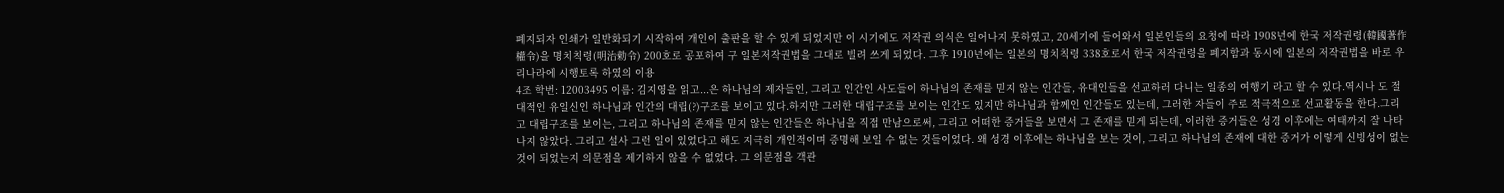폐지되자 인쇄가 일반화되기 시작하여 개인이 출판을 할 수 있게 되었지만 이 시기에도 저작권 의식은 일어나지 못하였고, 20세기에 들어와서 일본인들의 요청에 따라 1908년에 한국 저작권령(韓國著作權令)을 명치칙령(明治勅令) 200호로 공포하여 구 일본저작권법을 그대로 빌려 쓰게 되었다. 그후 1910년에는 일본의 명치칙령 338호로서 한국 저작권령을 폐지함과 동시에 일본의 저작권법을 바로 우리나라에 시행토록 하였의 이용
4조 학번: 12003495 이름: 김지영을 읽고...은 하나님의 제자들인, 그리고 인간인 사도들이 하나님의 존재를 믿지 않는 인간들, 유대인들을 선교하러 다니는 일종의 여행기 라고 할 수 있다.역시나 도 절대적인 유일신인 하나님과 인간의 대립(?)구조를 보이고 있다.하지만 그러한 대립구조를 보이는 인간도 있지만 하나님과 함께인 인간들도 있는데, 그러한 자들이 주로 적극적으로 선교활동을 한다.그리고 대립구조를 보이는, 그리고 하나님의 존재를 믿지 않는 인간들은 하나님을 직접 만남으로써, 그리고 어떠한 증거들을 보면서 그 존재를 믿게 되는데, 이러한 증거들은 성경 이후에는 여태까지 잘 나타나지 않았다. 그리고 설사 그런 일이 있었다고 해도 지극히 개인적이며 증명해 보일 수 없는 것들이었다. 왜 성경 이후에는 하나님을 보는 것이, 그리고 하나님의 존재에 대한 증거가 이렇게 신빙성이 없는 것이 되었는지 의문점을 제기하지 않을 수 없었다. 그 의문점을 객관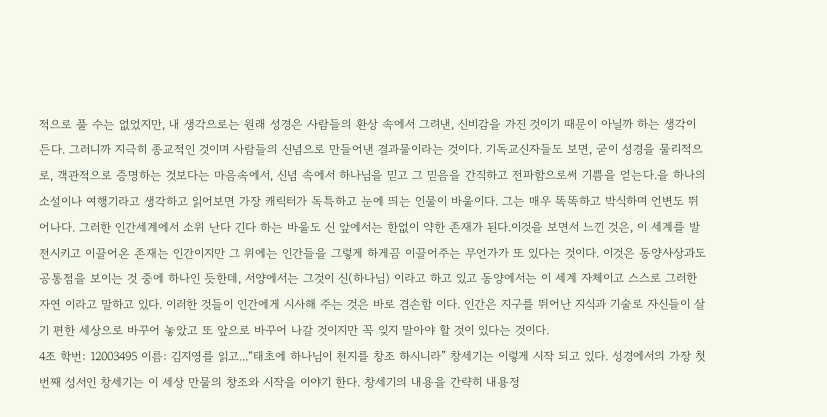적으로 풀 수는 없었지만, 내 생각으로는 원래 성경은 사람들의 환상 속에서 그려낸, 신비감을 가진 것이기 때문이 아닐까 하는 생각이 든다. 그러니까 지극히 종교적인 것이며 사람들의 신념으로 만들어낸 결과물이라는 것이다. 기독교신자들도 보면, 굳이 성경을 물리적으로, 객관적으로 증명하는 것보다는 마음속에서, 신념 속에서 하나님을 믿고 그 믿음을 간직하고 전파함으로써 기쁨을 얻는다.을 하나의 소설이나 여행기라고 생각하고 읽어보면 가장 캐릭터가 독특하고 눈에 띄는 인물이 바울이다. 그는 매우 똑똑하고 박식하며 언변도 뛰어나다. 그러한 인간세계에서 소위 난다 긴다 하는 바울도 신 앞에서는 한없이 약한 존재가 된다.이것을 보면서 느낀 것은, 이 세계를 발전시키고 이끌어온 존재는 인간이지만 그 위에는 인간들을 그렇게 하게끔 이끌어주는 무언가가 또 있다는 것이다. 이것은 동양사상과도 공통점을 보이는 것 중에 하나인 듯한데, 서양에서는 그것이 신(하나님) 이라고 하고 있고 동양에서는 이 세계 자체이고 스스로 그러한 자연 이라고 말하고 있다. 이러한 것들이 인간에게 시사해 주는 것은 바로 겸손함 이다. 인간은 지구를 뛰어난 지식과 기술로 자신들이 살기 편한 세상으로 바꾸어 놓았고 또 앞으로 바꾸어 나갈 것이지만 꼭 잊지 말아야 할 것이 있다는 것이다.
4조 학번: 12003495 이름: 김지영를 읽고...“태초에 하나님이 천지를 창조 하시니라” 창세기는 이렇게 시작 되고 있다. 성경에서의 가장 첫 번째 성서인 창세기는 이 세상 만물의 창조와 시작을 이야기 한다. 창세기의 내용을 간략히 내용정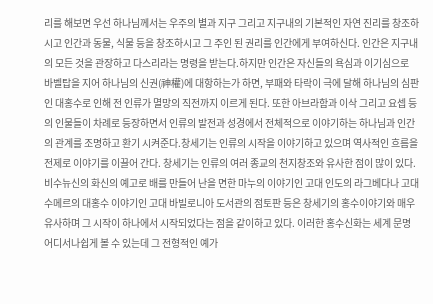리를 해보면 우선 하나님께서는 우주의 별과 지구 그리고 지구내의 기본적인 자연 진리를 창조하시고 인간과 동물, 식물 등을 창조하시고 그 주인 된 권리를 인간에게 부여하신다. 인간은 지구내의 모든 것을 관장하고 다스리라는 명령을 받는다.하지만 인간은 자신들의 욕심과 이기심으로 바벨탑을 지어 하나님의 신권(神權)에 대항하는가 하면, 부패와 타락이 극에 달해 하나님의 심판인 대홍수로 인해 전 인류가 멸망의 직전까지 이르게 된다. 또한 아브라함과 이삭 그리고 요셉 등의 인물들이 차례로 등장하면서 인류의 발전과 성경에서 전체적으로 이야기하는 하나님과 인간의 관계를 조명하고 환기 시켜준다.창세기는 인류의 시작을 이야기하고 있으며 역사적인 흐름을 전제로 이야기를 이끌어 간다. 창세기는 인류의 여러 종교의 천지창조와 유사한 점이 많이 있다. 비수뉴신의 화신의 예고로 배를 만들어 난을 면한 마누의 이야기인 고대 인도의 라그베다나 고대 수메르의 대홍수 이야기인 고대 바빌로니아 도서관의 점토판 등은 창세기의 홍수이야기와 매우 유사하며 그 시작이 하나에서 시작되었다는 점을 같이하고 있다. 이러한 홍수신화는 세계 문명 어디서나쉽게 볼 수 있는데 그 전형적인 예가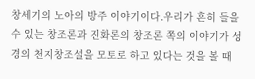창세기의 노아의 방주 이야기이다.우리가 흔히 들을 수 있는 창조론과 진화론의 창조론 쪽의 이야기가 성경의 천지창조설을 모토로 하고 있다는 것을 볼 때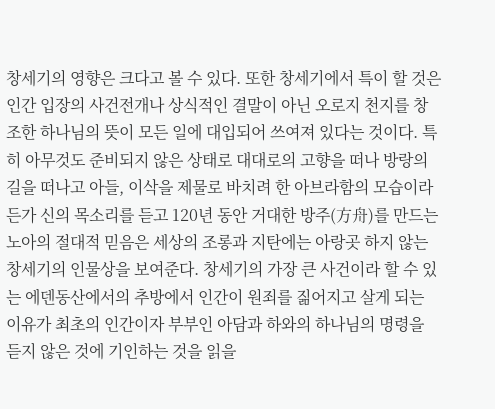창세기의 영향은 크다고 볼 수 있다. 또한 창세기에서 특이 할 것은 인간 입장의 사건전개나 상식적인 결말이 아닌 오로지 천지를 창조한 하나님의 뜻이 모든 일에 대입되어 쓰여져 있다는 것이다. 특히 아무것도 준비되지 않은 상태로 대대로의 고향을 떠나 방랑의 길을 떠나고 아들, 이삭을 제물로 바치려 한 아브라함의 모습이라든가 신의 목소리를 듣고 120년 동안 거대한 방주(方舟)를 만드는 노아의 절대적 믿음은 세상의 조롱과 지탄에는 아랑곳 하지 않는 창세기의 인물상을 보여준다. 창세기의 가장 큰 사건이라 할 수 있는 에덴동산에서의 추방에서 인간이 원죄를 짊어지고 살게 되는 이유가 최초의 인간이자 부부인 아담과 하와의 하나님의 명령을 듣지 않은 것에 기인하는 것을 읽을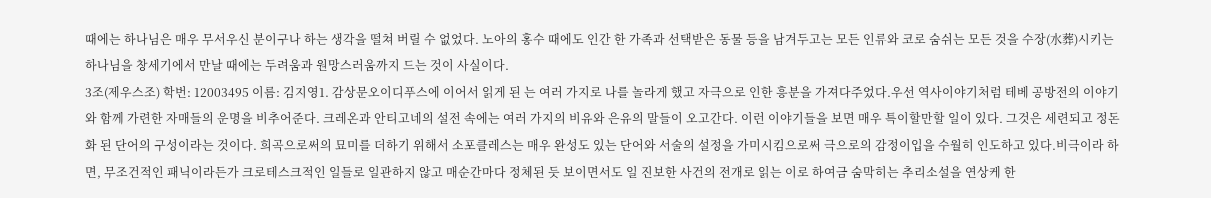때에는 하나님은 매우 무서우신 분이구나 하는 생각을 떨쳐 버릴 수 없었다. 노아의 홍수 때에도 인간 한 가족과 선택받은 동물 등을 남겨두고는 모든 인류와 코로 숨쉬는 모든 것을 수장(水葬)시키는 하나님을 창세기에서 만날 때에는 두려움과 원망스러움까지 드는 것이 사실이다.
3조(제우스조) 학번: 12003495 이름: 김지영1. 감상문오이디푸스에 이어서 읽게 된 는 여러 가지로 나를 놀라게 했고 자극으로 인한 흥분을 가져다주었다.우선 역사이야기처럼 테베 공방전의 이야기와 함께 가련한 자매들의 운명을 비추어준다. 크레온과 안티고네의 설전 속에는 여러 가지의 비유와 은유의 말들이 오고간다. 이런 이야기들을 보면 매우 특이할만할 일이 있다. 그것은 세련되고 정돈화 된 단어의 구성이라는 것이다. 희곡으로써의 묘미를 더하기 위해서 소포클레스는 매우 완성도 있는 단어와 서술의 설정을 가미시킴으로써 극으로의 감정이입을 수월히 인도하고 있다.비극이라 하면, 무조건적인 패닉이라든가 크로테스크적인 일들로 일관하지 않고 매순간마다 정체된 듯 보이면서도 일 진보한 사건의 전개로 읽는 이로 하여금 숨막히는 추리소설을 연상케 한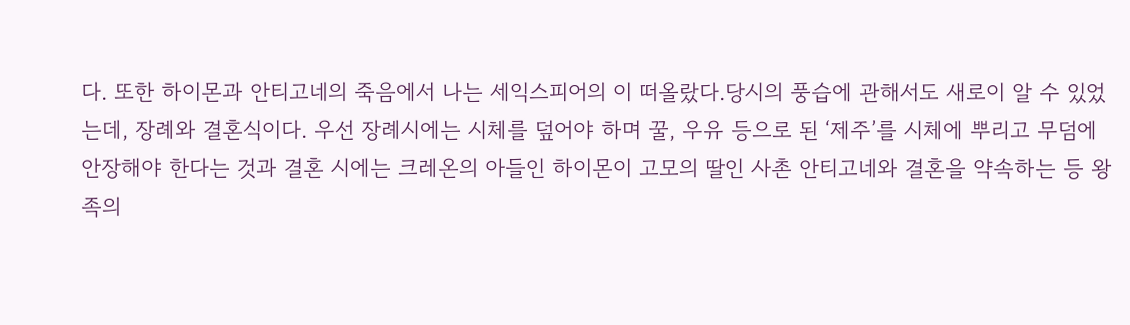다. 또한 하이몬과 안티고네의 죽음에서 나는 세익스피어의 이 떠올랐다.당시의 풍습에 관해서도 새로이 알 수 있었는데, 장례와 결혼식이다. 우선 장례시에는 시체를 덮어야 하며 꿀, 우유 등으로 된 ‘제주’를 시체에 뿌리고 무덤에 안장해야 한다는 것과 결혼 시에는 크레온의 아들인 하이몬이 고모의 딸인 사촌 안티고네와 결혼을 약속하는 등 왕족의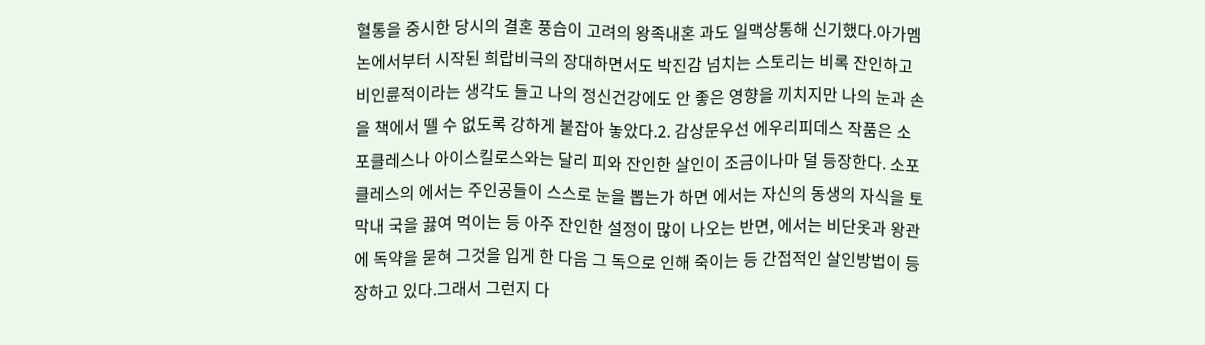혈통을 중시한 당시의 결혼 풍습이 고려의 왕족내혼 과도 일맥상통해 신기했다.아가멤논에서부터 시작된 희랍비극의 장대하면서도 박진감 넘치는 스토리는 비록 잔인하고 비인륜적이라는 생각도 들고 나의 정신건강에도 안 좋은 영향을 끼치지만 나의 눈과 손을 책에서 뗄 수 없도록 강하게 붙잡아 놓았다.2. 감상문우선 에우리피데스 작품은 소포클레스나 아이스킬로스와는 달리 피와 잔인한 살인이 조금이나마 덜 등장한다. 소포클레스의 에서는 주인공들이 스스로 눈을 뽑는가 하면 에서는 자신의 동생의 자식을 토막내 국을 끓여 먹이는 등 아주 잔인한 설정이 많이 나오는 반면, 에서는 비단옷과 왕관에 독약을 묻혀 그것을 입게 한 다음 그 독으로 인해 죽이는 등 간접적인 살인방법이 등장하고 있다.그래서 그런지 다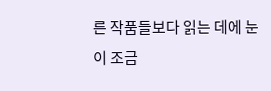른 작품들보다 읽는 데에 눈이 조금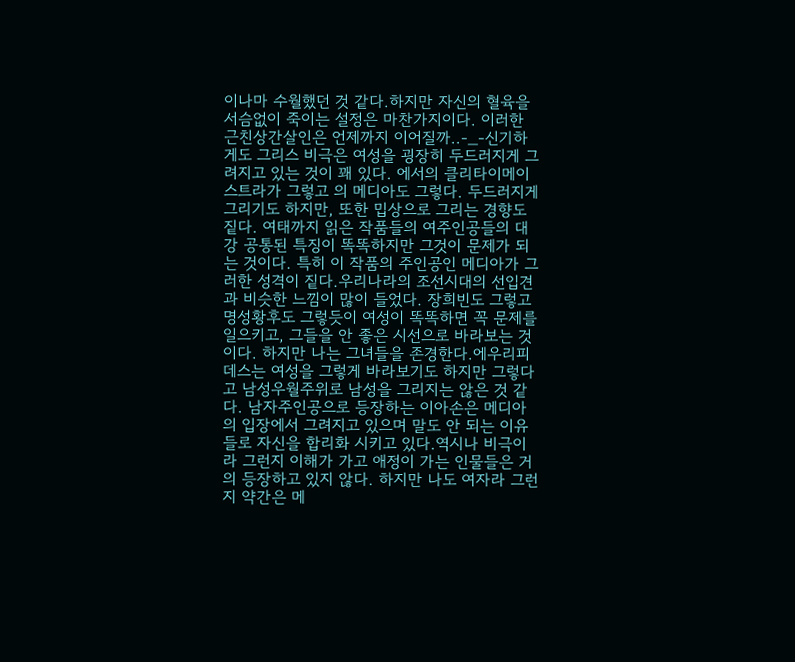이나마 수월했던 것 같다.하지만 자신의 혈육을 서슴없이 죽이는 설정은 마찬가지이다. 이러한 근친상간살인은 언제까지 이어질까..-_-신기하게도 그리스 비극은 여성을 굉장히 두드러지게 그려지고 있는 것이 꽤 있다. 에서의 클리타이메이스트라가 그렇고 의 메디아도 그렇다. 두드러지게 그리기도 하지만, 또한 밉상으로 그리는 경향도 짙다. 여태까지 읽은 작품들의 여주인공들의 대강 공통된 특징이 똑똑하지만 그것이 문제가 되는 것이다. 특히 이 작품의 주인공인 메디아가 그러한 성격이 짙다.우리나라의 조선시대의 선입견과 비슷한 느낌이 많이 들었다. 장희빈도 그렇고 명성황후도 그렇듯이 여성이 똑똑하면 꼭 문제를 일으키고, 그들을 안 좋은 시선으로 바라보는 것이다. 하지만 나는 그녀들을 존경한다.에우리피데스는 여성을 그렇게 바라보기도 하지만 그렇다고 남성우월주위로 남성을 그리지는 않은 것 같다. 남자주인공으로 등장하는 이아손은 메디아의 입장에서 그려지고 있으며 말도 안 되는 이유들로 자신을 합리화 시키고 있다.역시나 비극이라 그런지 이해가 가고 애정이 가는 인물들은 거의 등장하고 있지 않다. 하지만 나도 여자라 그런지 약간은 메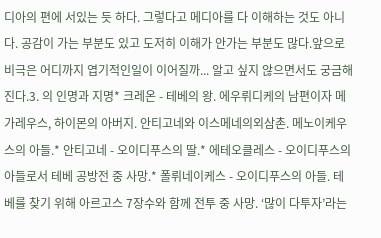디아의 편에 서있는 듯 하다. 그렇다고 메디아를 다 이해하는 것도 아니다. 공감이 가는 부분도 있고 도저히 이해가 안가는 부분도 많다.앞으로 비극은 어디까지 엽기적인일이 이어질까... 알고 싶지 않으면서도 궁금해진다.3. 의 인명과 지명* 크레온 - 테베의 왕. 에우뤼디케의 남편이자 메가레우스, 하이몬의 아버지. 안티고네와 이스메네의외삼촌. 메노이케우스의 아들.* 안티고네 - 오이디푸스의 딸.* 에테오클레스 - 오이디푸스의 아들로서 테베 공방전 중 사망.* 폴뤼네이케스 - 오이디푸스의 아들. 테베를 찾기 위해 아르고스 7장수와 함께 전투 중 사망. ‘많이 다투자’라는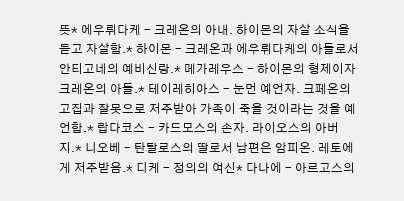뜻* 에우뤼다케 - 크레온의 아내. 하이몬의 자살 소식을 듣고 자살함.* 하이몬 - 크레온과 에우뤼다케의 아들로서 안티고네의 예비신랑.* 메가레우스 - 하이몬의 형제이자 크레온의 아들.* 테이레히아스 - 눈먼 예언자. 크페온의 고집과 잘못으로 저주받아 가족이 죽을 것이라는 것을 예언함.* 랍다코스 - 카드모스의 손자. 라이오스의 아버지.* 니오베 - 탄탈로스의 딸로서 남편은 암피온. 레토에게 저주받음.* 디케 - 정의의 여신* 다나에 - 아르고스의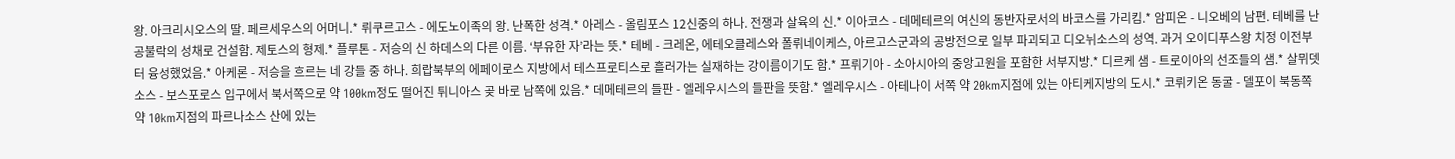왕. 아크리시오스의 딸. 페르세우스의 어머니.* 뤼쿠르고스 - 에도노이족의 왕. 난폭한 성격.* 아레스 - 올림포스 12신중의 하나. 전쟁과 살육의 신.* 이아코스 - 데메테르의 여신의 동반자로서의 바코스를 가리킴.* 암피온 - 니오베의 남편. 테베를 난공불락의 성채로 건설함. 제토스의 형제.* 플루톤 - 저승의 신 하데스의 다른 이름. ‘부유한 자’라는 뜻.* 테베 - 크레온, 에테오클레스와 폴뤼네이케스, 아르고스군과의 공방전으로 일부 파괴되고 디오뉘소스의 성역. 과거 오이디푸스왕 치정 이전부터 융성했었음.* 아케론 - 저승을 흐르는 네 강들 중 하나. 희랍북부의 에페이로스 지방에서 테스프로티스로 흘러가는 실재하는 강이름이기도 함.* 프뤼기아 - 소아시아의 중앙고원을 포함한 서부지방.* 디르케 샘 - 트로이아의 선조들의 샘.* 살뮈뎃소스 - 보스포로스 입구에서 북서쪽으로 약 100km정도 떨어진 튀니아스 곶 바로 남쪽에 있음.* 데메테르의 들판 - 엘레우시스의 들판을 뜻함.* 엘레우시스 - 아테나이 서쪽 약 20km지점에 있는 아티케지방의 도시.* 코뤼키온 동굴 - 델포이 북동쪽 약 10km지점의 파르나소스 산에 있는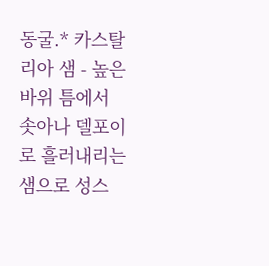동굴.* 카스탈리아 샘 - 높은 바위 틈에서 솟아나 델포이로 흘러내리는 샘으로 성스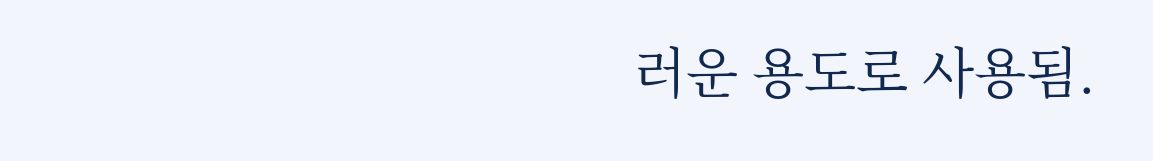러운 용도로 사용됨.